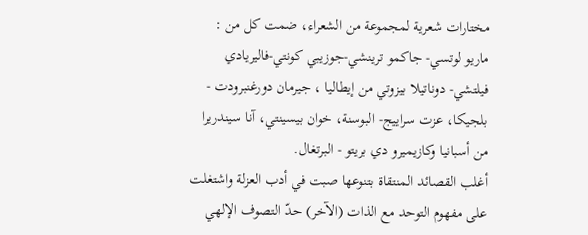مختارات شعرية لمجموعة من الشعراء، ضمت كل من : ماريو لوتسي- جاكمو ترينشي-جوزيبي كونتي-فاليريادي فيلتشي- دوناتيلا بيزوتي من إيطاليا ، جيرمان دورغنبرودت - بلجيكا، عزت سراييج- البوسنة، خوان بيسينتي، آنا سيندريرا من أسبانيا وكازيميرو دي بريتو - البرتغال.
أغلب القصائد المنتقاة بتنوعها صبت في أدب العزلة واشتغلت على مفهوم التوحد مع الذات (الآخر) حدّ التصوف الإلهي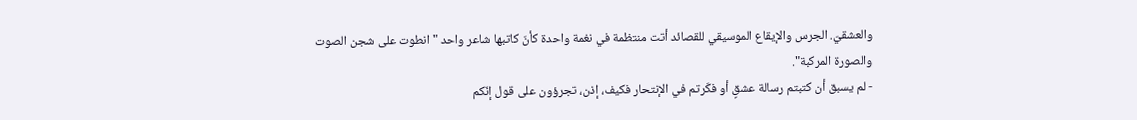والعشقيّ. الجرس والإيقاع الموسيقي للقصائد أتت منتظمة في نغمة واحدة كأنّ كاتبها شاعر واحد " انطوت على شجن الصوت والصورة المركبة".
- لم يسبق أن كتبتم رسالة عشقٍ أو فكّرتم في الإنتحار فكيف، إذن، تجرؤون على قول إنّكم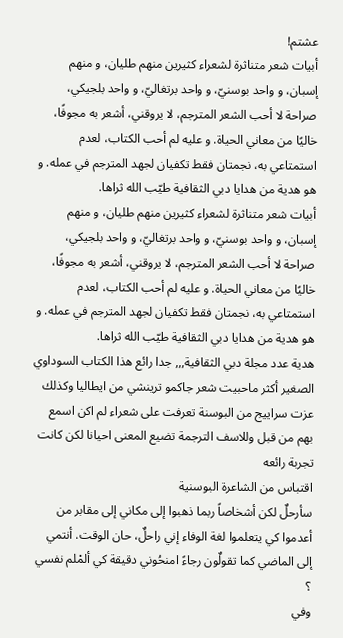عشتم!
أبيات شعر متناثرة لشعراء كثيرين منهم طليان، و منهم إسبان، و واحد بوسنيّ، و واحد برتغاليّ، و واحد بلجيكي، صراحة لا أحب الشعر المترجم، لا يروقني، أشعر به مجوفًا، خاليًا من معاني الحياة. و عليه لم أحب الكتاب، لعدم استمتاعي به، نجمتان فقط تكفيان لجهد المترجم في عمله. و هو هدية من هدايا دبي الثقافية طيّب الله ثراها.
أبيات شعر متناثرة لشعراء كثيرين منهم طليان، و منهم إسبان، و واحد بوسنيّ، و واحد برتغاليّ، و واحد بلجيكي، صراحة لا أحب الشعر المترجم، لا يروقني، أشعر به مجوفًا، خاليًا من معاني الحياة. و عليه لم أحب الكتاب، لعدم استمتاعي به، نجمتان فقط تكفيان لجهد المترجم في عمله. و هو هدية من هدايا دبي الثقافية طيّب الله ثراها.
هدية عدد مجلة دبي الثقافية,,, جدا رائع هذا الكتاب السوداوي الصغير أكثر ماحبيت شعر جاكمو ترينشي من ايطاليا وكذلك عزت سراييج من البوسنة تعرفت على شعراء لم اكن اسمع بهم من قبل وللاسف الترجمة تضيع المعنى احيانا لكن كانت تجربة رائعه
اقتباس من الشاعرة البوسنية
سأرحلٌ لكن أشخاصاً ربما ذهبوا إلى مكاني إلى مقابر من أعدموا كي يتعلموا لغة الوفاء إني راحلٌ، حان الوقت. أنتمي إلى الماضي كما تقولٌون رجاءً امنحُوني دقيقة كي ألمْلم نفسي ؟
وفي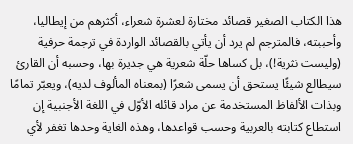هذا الكتاب الصغير قصائد مختارة لعشرة شعراء، أكثرهم من إيطاليا، وأحببته، فالمترجم لم يرد أن يأتي بالقصائد الواردة في ترجمة حرفية (وليست نثرية!)، بل كساها حلّة شعرية هي جديرة بها، وحسبه أن القارئ سيطالع شيئًا يستحق أن يسمى شعرًا (بمعناه المألوف لديه)، ويعبّر تمامًا وبذات الألفاظ المستخدمة عن مراد قائله الأوّل في اللغة الأجنبية إن استطاع كتابته بالعربية وحسب قواعدها، وهذه الغاية وحدها تغفر لأي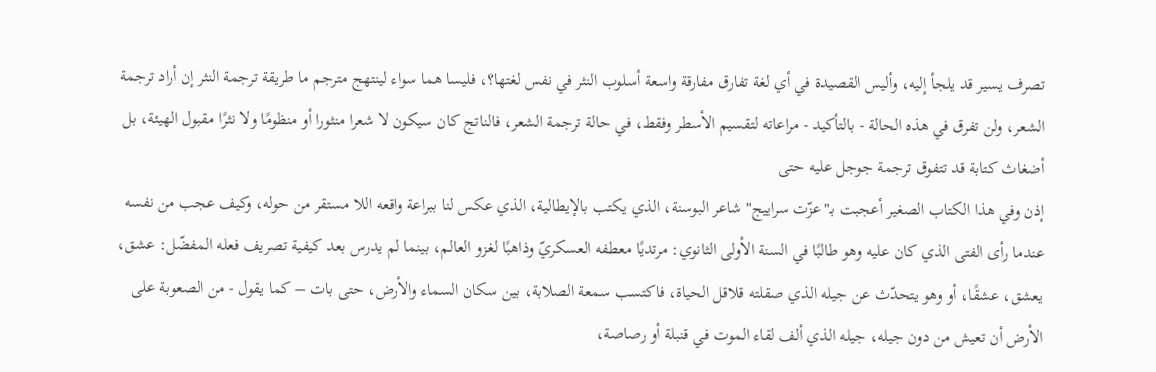تصرف يسير قد يلجأ إليه، وأليس القصيدة في أي لغة تفارق مفارقة واسعة أسلوب النثر في نفس لغتها؟، فليسا هما سواء لينتهج مترجم ما طريقة ترجمة النثر إن أراد ترجمة الشعر، ولن تفرق في هذه الحالة - بالتأكيد - مراعاته لتقسيم الأسطر وفقط، في حالة ترجمة الشعر، فالناتج كان سيكون لا شعرا منثورا أو منظومًا ولا نثرًا مقبول الهيئة، بل أضغاث كتابة قد تتفوق ترجمة جوجل عليه حتى
إذن وفي هذا الكتاب الصغير أعجبت بـ"عزّت سراييج" شاعر البوسنة، الذي يكتب بالإيطالية، الذي عكس لنا ببراعة واقعه اللا مستقر من حوله، وكيف عجب من نفسه عندما رأى الفتى الذي كان عليه وهو طالبًا في السنة الأولى الثانوي: مرتديًا معطفه العسكريّ وذاهبًا لغزو العالم، بينما لم يدرس بعد كيفية تصريف فعله المفضّل: عشق، يعشق، عشقًا، أو وهو يتحدّث عن جيله الذي صقلته قلاقل الحياة، فاكتسب سمعة الصلابة، بين سكان السماء والأرض، حتى بات – كما يقول - من الصعوبة على الأرض أن تعيش من دون جيله، جيله الذي ألف لقاء الموت في قنبلة أو رصاصة،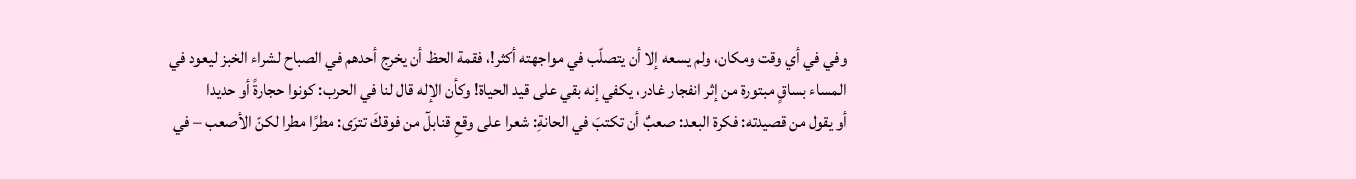وفي في أي وقت ومكان، ولم يسعه إلا أن يتصلّب في مواجهته أكثر!، فقمة الحظ أن يخرج أحدهم في الصباح لشراء الخبز ليعود في المساء بساقٍ مبتورة من إثر انفجار غادر، يكفي إنه بقي على قيد الحياة! وكأن الإله قال لنا في الحرب: كونوا حجارةً أو حديدا
أو يقول من قصيدته: فكرة البعد: صعبٌ أن تكتبَ في الحانةِ: شعرا على وقعِ قنابلٓ من فوقكَ تترَى: مطرًا مطرا لكنّ الأصعب – في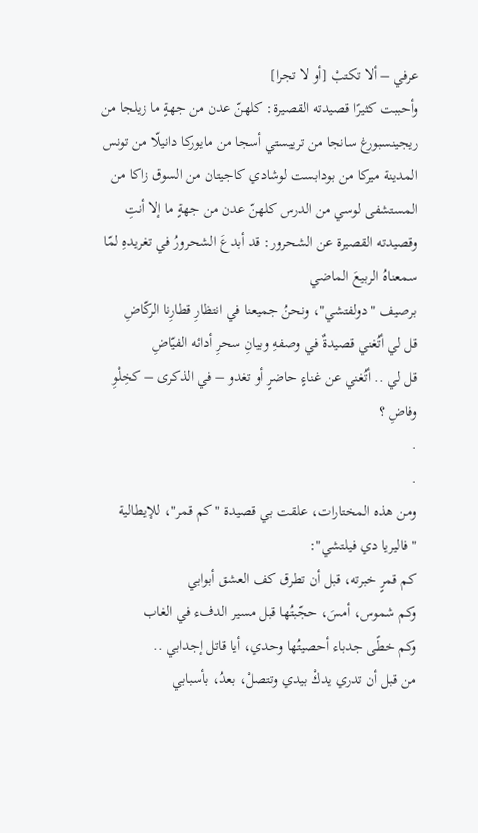عرفي – ألا تكتبْ [أو لا تجرا]
وأحببت كثيرًا قصيدته القصيرة: كلهنّ عدن من جهةٍ ما زيلجا من ريجينسبورغ سانجا من ترييستي أسجا من مايوركا دانيلّا من تونس المدينة ميركا من بودابست لوشادي كاجيتان من السوق زاكا من المستشفى لوسي من الدرس كلهنّ عدن من جهةٍ ما إلا أنتِ
وقصيدته القصيرة عن الشحرور: قد أبدعَ الشحرورُ في تغريدهِ لمّا سمعناهُ الربيعَ الماضي
برصيف "دولفتشي"، ونحنُ جميعنا في انتظارِ قطارِنا الركّاضِ
قل لي أتُغني قصيدةٌ في وصفهِ وبيانِ سحرِ أدائه الفيّاضِ
قل لي .. أتُغني عن غناءٍ حاضرٍ أو تغدو – في الذكرى – كخِلْوِ وفاضِ ؟
.
.
ومن هذه المختارات، علقت بي قصيدة "كم قمر"، للإيطالية "فاليريا دي فيلتشي":
كم قمرٍ خبرته، قبل أن تطرق كف العشق أبوابي
وكم شموس، أمسَ، حجّبتُها قبل مسير الدفء في الغاب
وكم خطًى جدباء أحصيتُها وحدي، أيا قاتل إجدابي ..
من قبل أن تدري يدكْ بيدي وتتصلْ، بعدُ، بأسبابي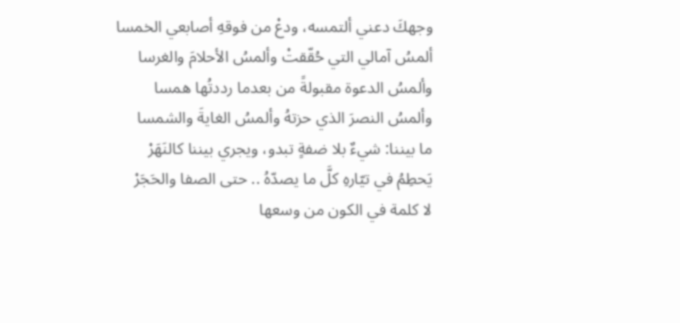وجهكَ دعني ألتمسه، ودعْ من فوقهِ أصابعي الخمسا
ألمسُ آمالي التي حُقّقتْ وألمسُ الأحلامَ والغرسا
وألمسُ الدعوة مقبولةً من بعدما رددتُها همسا
وألمسُ النصرَ الذي حزتهُ وألمسُ الغايةَ والشمسا
ما بيننا: شيءٌ بلا ضفةٍ تبدو، ويجري بيننا كالنَهَرْ
يَحطِمُ في تيّارهِ كلَّ ما يصدّهُ .. حتى الصفا والحَجَرْ
لا كلمة في الكون من وسعها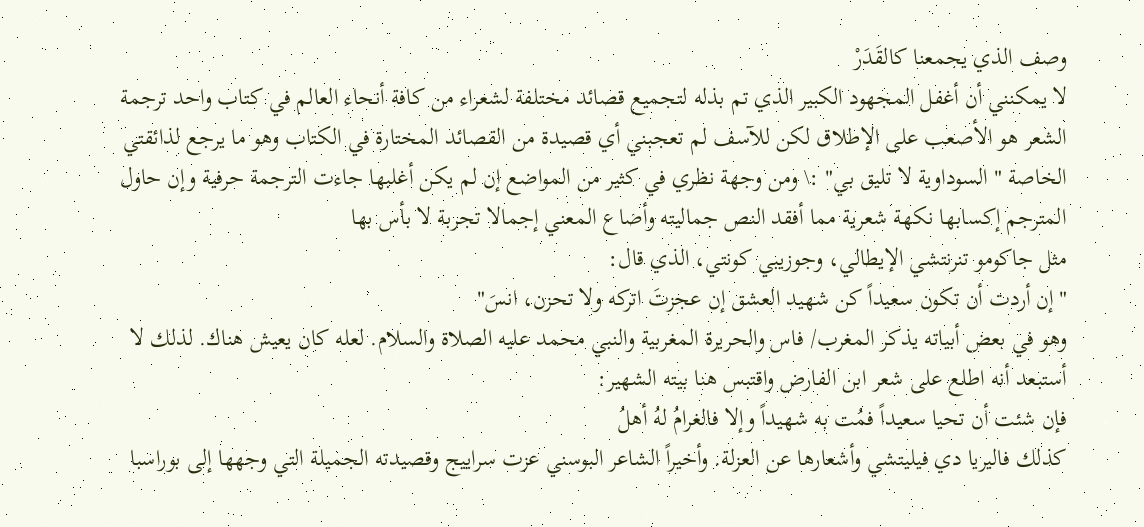وصف الذي يجمعنا كالقَدَرْ
لا يمكنني أن أغفل المجهود الكبير الذي تم بذله لتجميع قصائد مختلفة لشعراء من كافة أنحاء العالم في كتاب واحد ترجمة الشعر هو الأصعب على الإطلاق لكن للآسف لم تعجبني أي قصيدة من القصائد المختارة في الكتاب وهو ما يرجع لذائقتي الخاصة " السوداوية لا تليق بي" :\ ومن وجهة نظري في كثير من المواضع إن لم يكن أغلبها جاءت الترجمة حرفية وإن حاول المترجم إكسابها نكهة شعرية مما أفقد النص جماليته وأضاع المعني إجمالا تجربة لا بأس بها
مثل جاكومو تنرنتشي الإيطالي، وجوزيبي كونتي، الذي قال:
"إن أردت أن تكون سعيداً كن شهيد العشق إن عجزتَ اتركه ولا تحزن، انسَ"
وهو في بعض أبياته يذكر المغرب/ فاس والحريرة المغربية والنبي محمد عليه الصلاة والسلام. لعله كان يعيش هناك. لذلك لا أستبعد أنه اطلع على شعر ابن الفارض واقتبس هنا بيته الشهير:
فإن شئت أن تحيا سعيداً فمُت به شهيداً وإلا فالغرامُ لهُ أهلُ
كذلك فاليريا دي فيليتشي وأشعارها عن العزلة. وأخيراً الشاعر البوسني عزت سراييج وقصيدته الجميلة التي وجهها إلى بوراسبا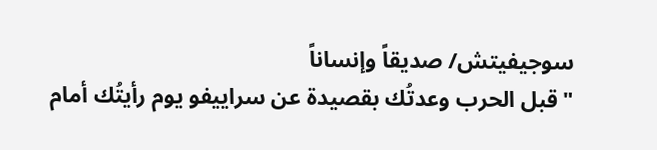سوجيفيتش/ صديقاً وإنساناً
"قبل الحرب وعدتُك بقصيدة عن سراييفو يوم رأيتُك أمام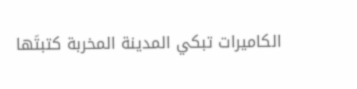الكاميرات تبكي المدينة المخربة كتبتَها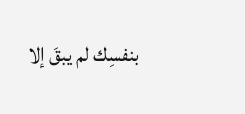بنفسِك لم يبقَ إلا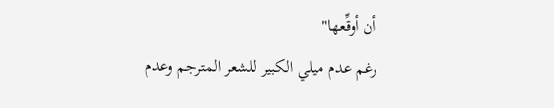أن أوقِّعها"
رغم عدم ميلي الكبير للشعر المترجم وعدم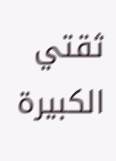ثقتي الكبيرة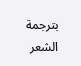بترجمة الشعر